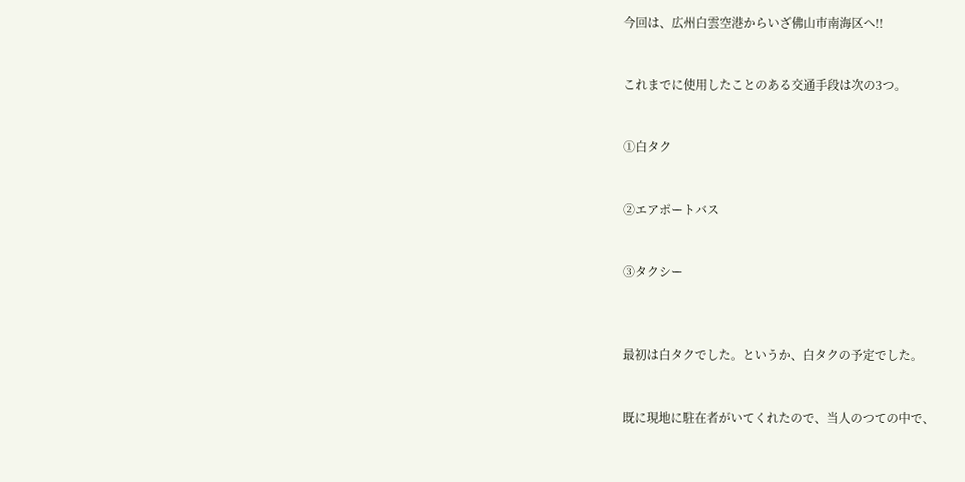今回は、広州白雲空港からいざ佛山市南海区へ!!


これまでに使用したことのある交通手段は次の3つ。


①白タク


②エアポートバス


③タクシー



最初は白タクでした。というか、白タクの予定でした。


既に現地に駐在者がいてくれたので、当人のつての中で、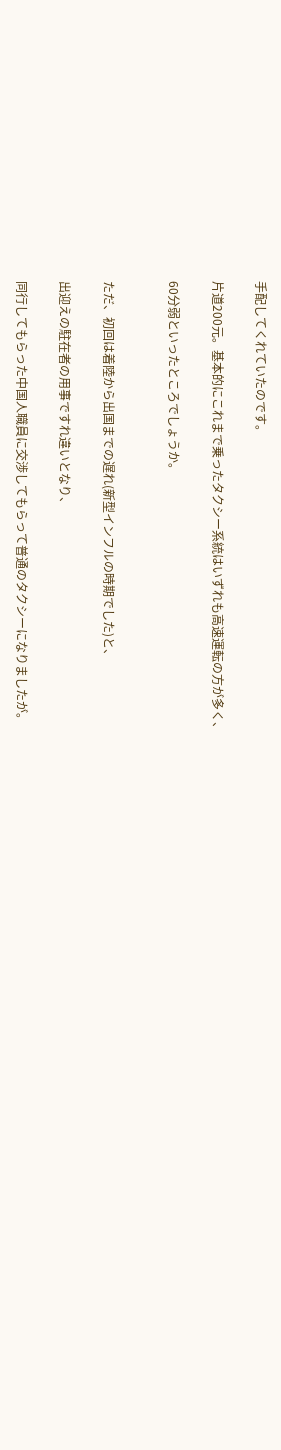手配してくれていたのです。

片道200元。基本的にこれまで乗ったタクシー系統はいずれも高速運転の方が多く、

60分弱といったところでしょうか。


ただ、初回は着陸から出国までの遅れ(新型インフルの時期でした)と、

出迎えの駐在者の用事ですれ違いとなり、

同行してもらった中国人職員に交渉してもらって普通のタクシーになりましたが。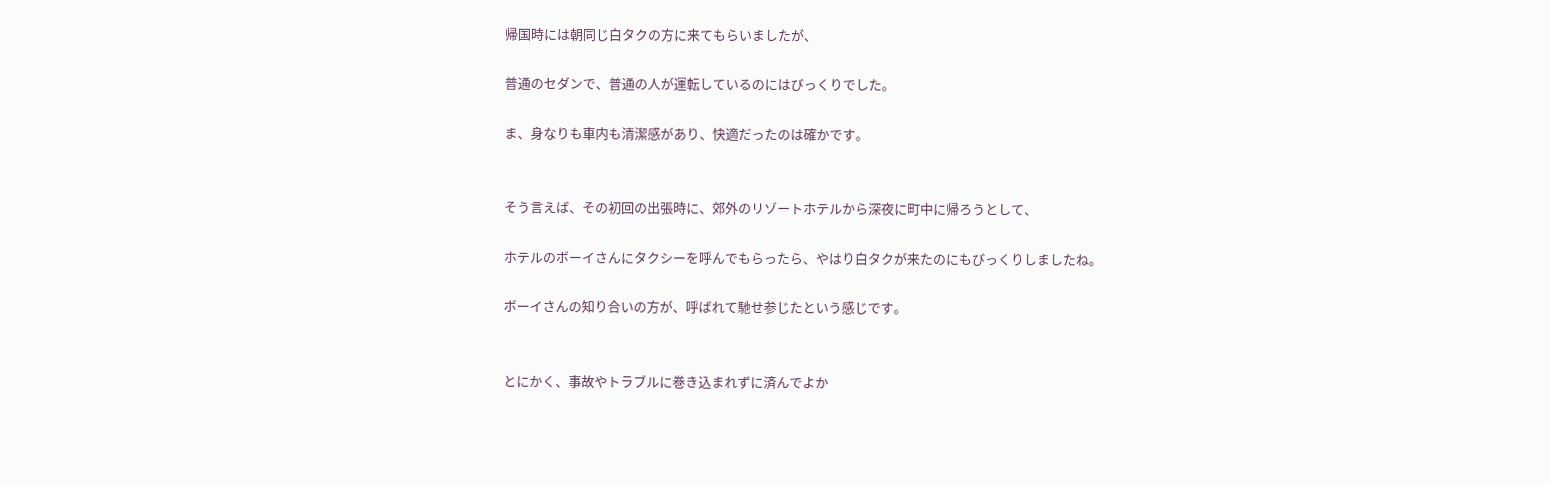帰国時には朝同じ白タクの方に来てもらいましたが、

普通のセダンで、普通の人が運転しているのにはびっくりでした。

ま、身なりも車内も清潔感があり、快適だったのは確かです。


そう言えば、その初回の出張時に、郊外のリゾートホテルから深夜に町中に帰ろうとして、

ホテルのボーイさんにタクシーを呼んでもらったら、やはり白タクが来たのにもびっくりしましたね。

ボーイさんの知り合いの方が、呼ばれて馳せ参じたという感じです。


とにかく、事故やトラブルに巻き込まれずに済んでよか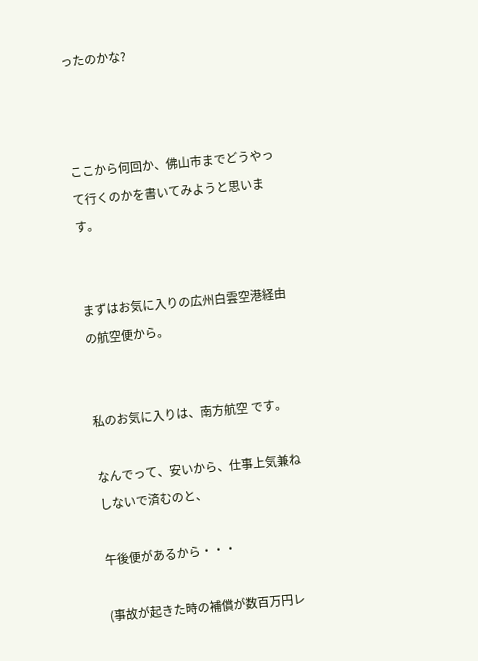ったのかな?



ここから何回か、佛山市までどうやって行くのかを書いてみようと思います。


まずはお気に入りの広州白雲空港経由の航空便から。


私のお気に入りは、南方航空 です。

なんでって、安いから、仕事上気兼ねしないで済むのと、

午後便があるから・・・

(事故が起きた時の補償が数百万円レ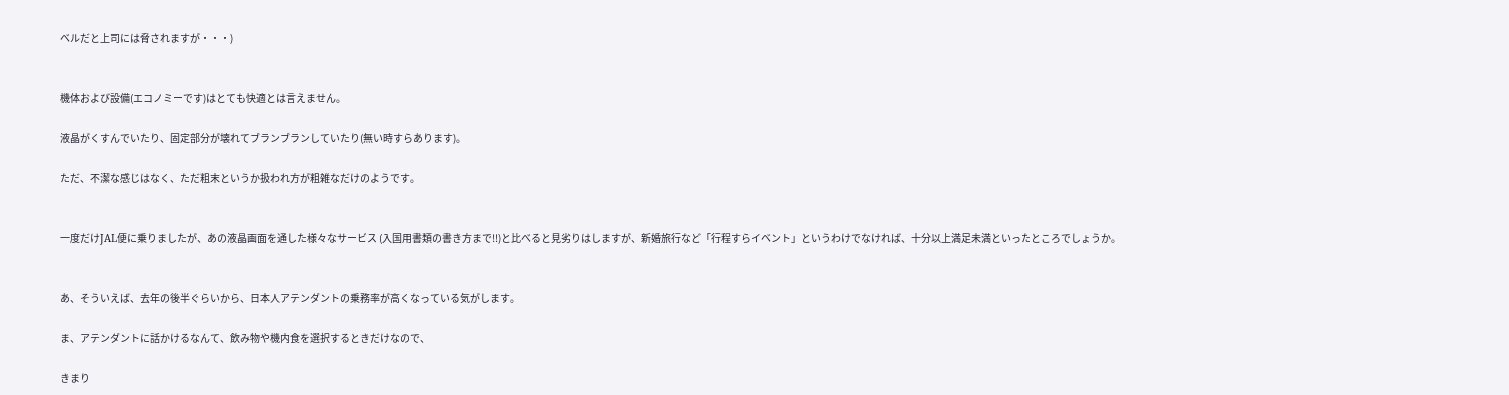ベルだと上司には脅されますが・・・)


機体および設備(エコノミーです)はとても快適とは言えません。

液晶がくすんでいたり、固定部分が壊れてブランブランしていたり(無い時すらあります)。

ただ、不潔な感じはなく、ただ粗末というか扱われ方が粗雑なだけのようです。


一度だけJAL便に乗りましたが、あの液晶画面を通した様々なサービス (入国用書類の書き方まで!!)と比べると見劣りはしますが、新婚旅行など「行程すらイベント」というわけでなければ、十分以上満足未満といったところでしょうか。


あ、そういえば、去年の後半ぐらいから、日本人アテンダントの乗務率が高くなっている気がします。

ま、アテンダントに話かけるなんて、飲み物や機内食を選択するときだけなので、

きまり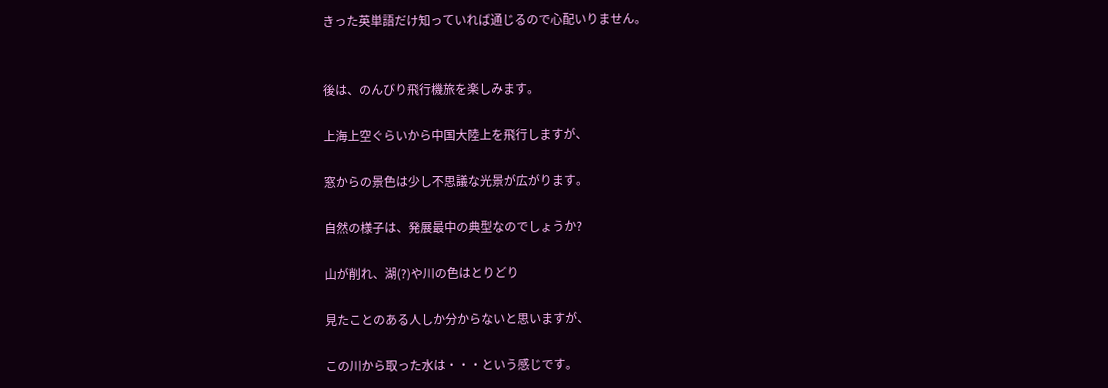きった英単語だけ知っていれば通じるので心配いりません。


後は、のんびり飛行機旅を楽しみます。

上海上空ぐらいから中国大陸上を飛行しますが、

窓からの景色は少し不思議な光景が広がります。

自然の様子は、発展最中の典型なのでしょうか?

山が削れ、湖(?)や川の色はとりどり

見たことのある人しか分からないと思いますが、

この川から取った水は・・・という感じです。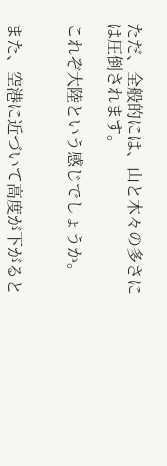ただ、全般的には、山と木々の多さには圧倒されます。

これぞ大陸という感じでしょうか。


また、空港に近づいて高度が下がると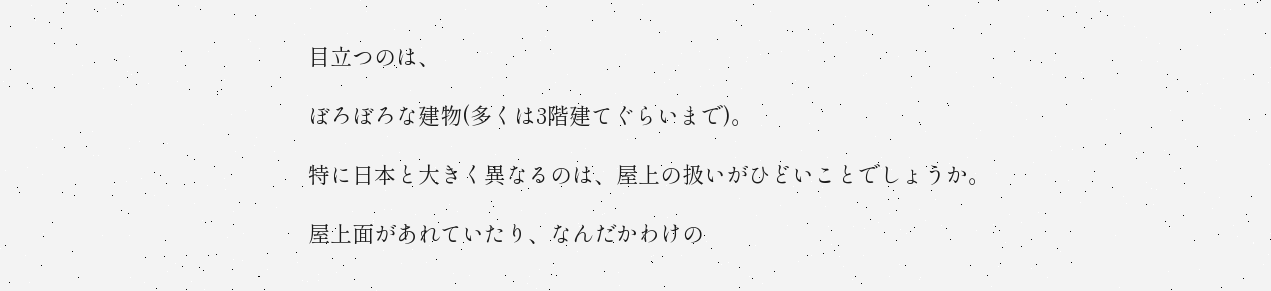目立つのは、

ぼろぼろな建物(多くは3階建てぐらいまで)。

特に日本と大きく異なるのは、屋上の扱いがひどいことでしょうか。

屋上面があれていたり、なんだかわけの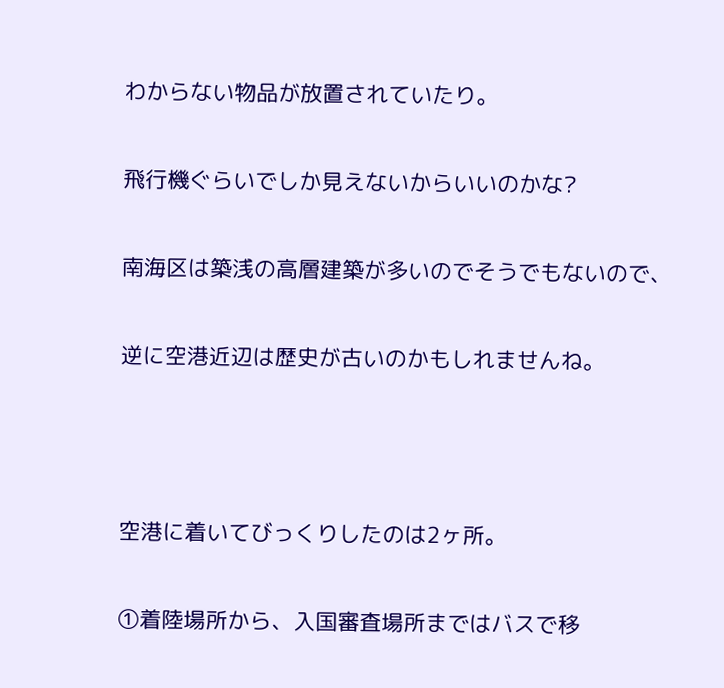わからない物品が放置されていたり。

飛行機ぐらいでしか見えないからいいのかな?

南海区は築浅の高層建築が多いのでそうでもないので、

逆に空港近辺は歴史が古いのかもしれませんね。



空港に着いてびっくりしたのは2ヶ所。

①着陸場所から、入国審査場所まではバスで移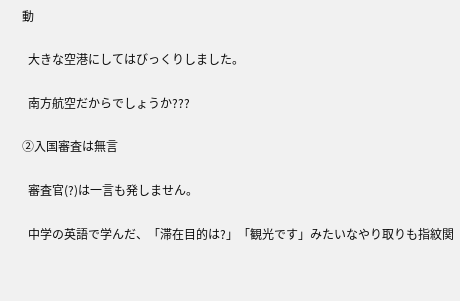動

  大きな空港にしてはびっくりしました。

  南方航空だからでしょうか???

②入国審査は無言

  審査官(?)は一言も発しません。

  中学の英語で学んだ、「滞在目的は?」「観光です」みたいなやり取りも指紋関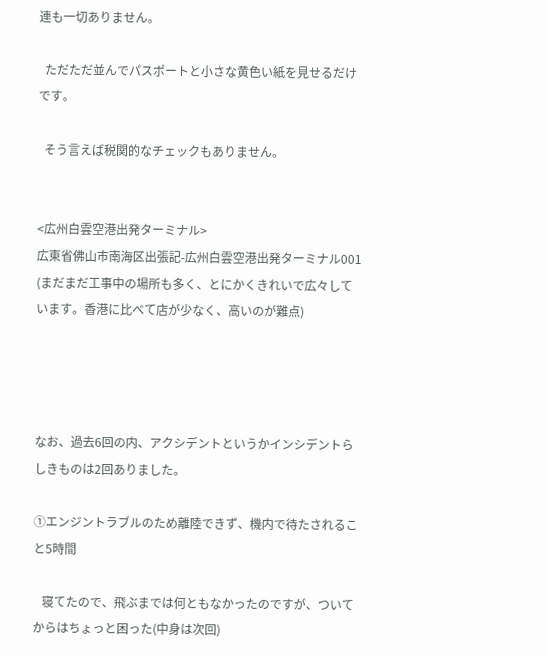連も一切ありません。

  ただただ並んでパスポートと小さな黄色い紙を見せるだけです。

  そう言えば税関的なチェックもありません。


<広州白雲空港出発ターミナル>
広東省佛山市南海区出張記-広州白雲空港出発ターミナル001
(まだまだ工事中の場所も多く、とにかくきれいで広々しています。香港に比べて店が少なく、高いのが難点)




なお、過去6回の内、アクシデントというかインシデントらしきものは2回ありました。

①エンジントラブルのため離陸できず、機内で待たされること5時間

   寝てたので、飛ぶまでは何ともなかったのですが、ついてからはちょっと困った(中身は次回)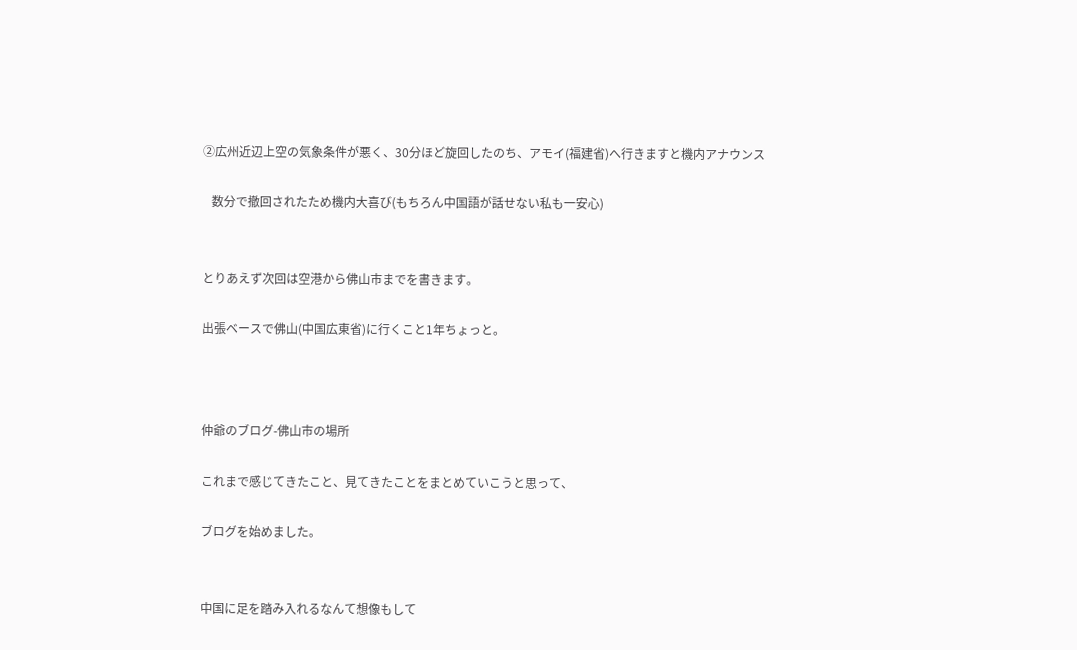②広州近辺上空の気象条件が悪く、30分ほど旋回したのち、アモイ(福建省)へ行きますと機内アナウンス

   数分で撤回されたため機内大喜び(もちろん中国語が話せない私も一安心)


とりあえず次回は空港から佛山市までを書きます。

出張ベースで佛山(中国広東省)に行くこと1年ちょっと。



仲爺のブログ-佛山市の場所

これまで感じてきたこと、見てきたことをまとめていこうと思って、

ブログを始めました。


中国に足を踏み入れるなんて想像もして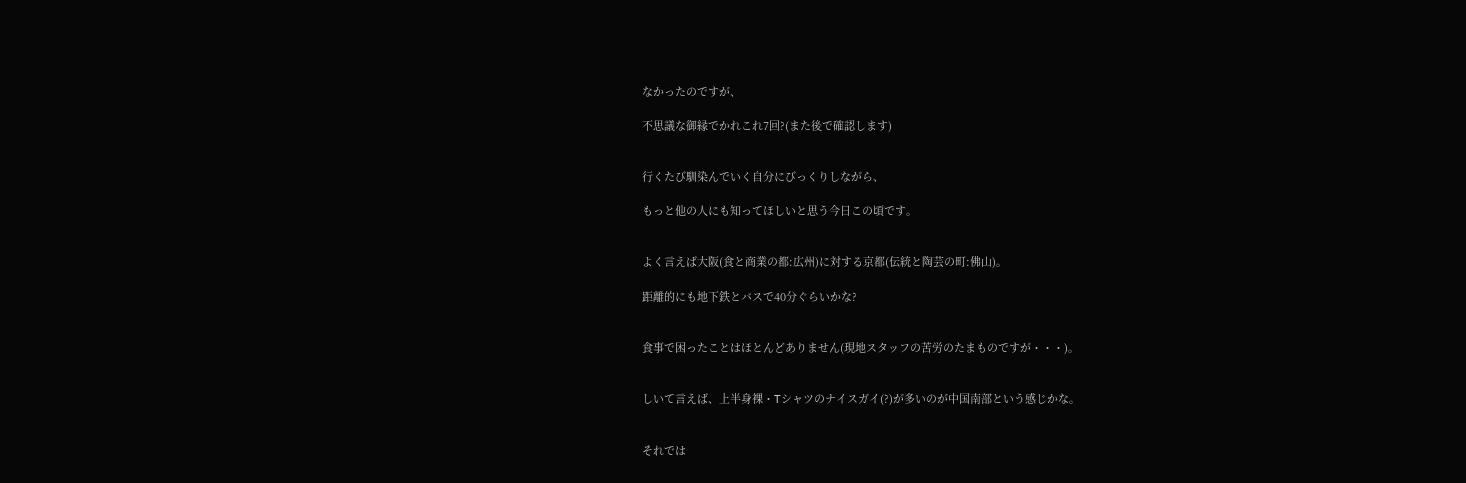なかったのですが、

不思議な御縁でかれこれ7回?(また後で確認します)


行くたび馴染んでいく自分にびっくりしながら、

もっと他の人にも知ってほしいと思う今日この頃です。


よく言えば大阪(食と商業の都:広州)に対する京都(伝統と陶芸の町:佛山)。

距離的にも地下鉄とバスで40分ぐらいかな?


食事で困ったことはほとんどありません(現地スタッフの苦労のたまものですが・・・)。


しいて言えば、上半身裸・Tシャツのナイスガイ(?)が多いのが中国南部という感じかな。


それでは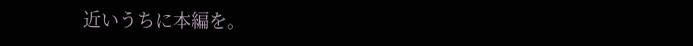近いうちに本編を。